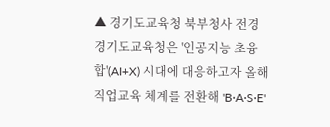▲ 경기도교육청 북부청사 전경
경기도교육청은 '인공지능 초융합'(AI+X) 시대에 대응하고자 올해 직업교육 체계를 전환해 'B·A·S·E'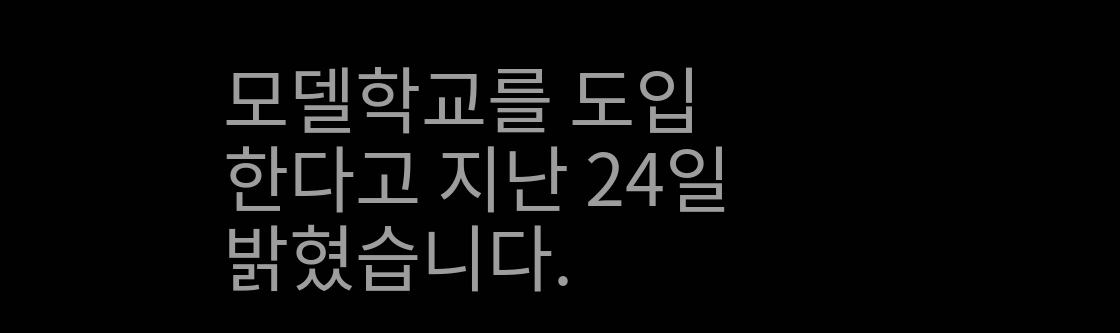모델학교를 도입한다고 지난 24일 밝혔습니다.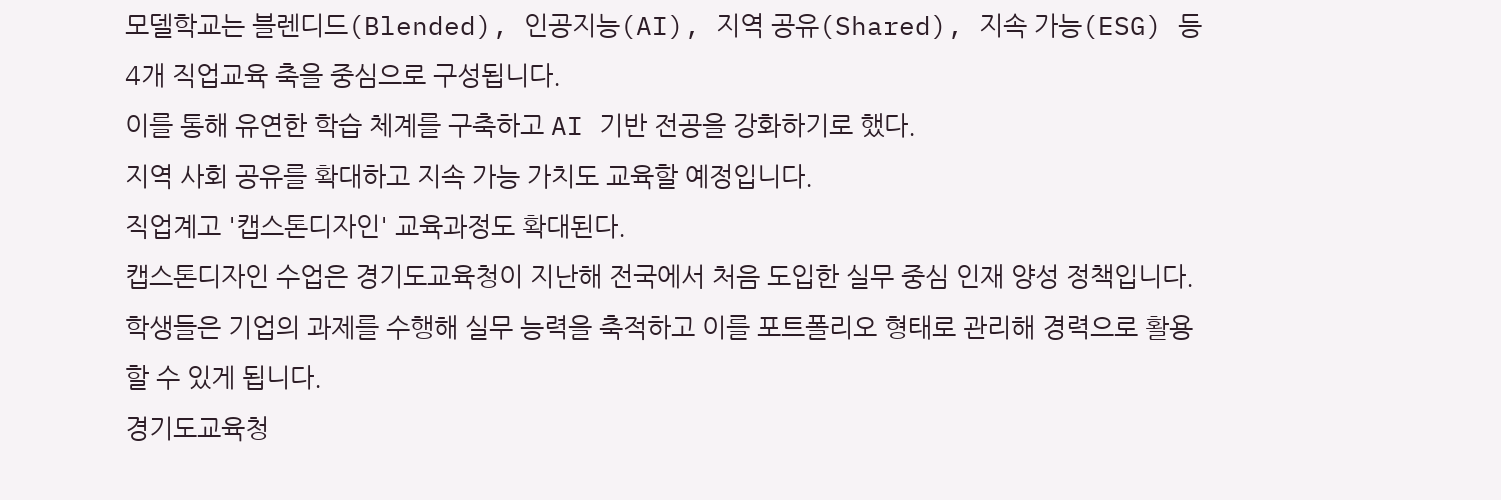모델학교는 블렌디드(Blended), 인공지능(AI), 지역 공유(Shared), 지속 가능(ESG) 등 4개 직업교육 축을 중심으로 구성됩니다.
이를 통해 유연한 학습 체계를 구축하고 AI 기반 전공을 강화하기로 했다.
지역 사회 공유를 확대하고 지속 가능 가치도 교육할 예정입니다.
직업계고 '캡스톤디자인' 교육과정도 확대된다.
캡스톤디자인 수업은 경기도교육청이 지난해 전국에서 처음 도입한 실무 중심 인재 양성 정책입니다.
학생들은 기업의 과제를 수행해 실무 능력을 축적하고 이를 포트폴리오 형태로 관리해 경력으로 활용할 수 있게 됩니다.
경기도교육청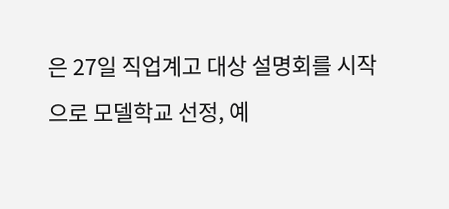은 27일 직업계고 대상 설명회를 시작으로 모델학교 선정, 예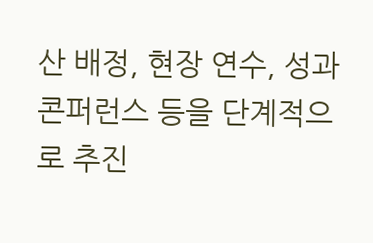산 배정, 현장 연수, 성과 콘퍼런스 등을 단계적으로 추진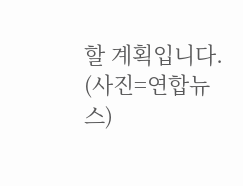할 계획입니다.
(사진=연합뉴스)